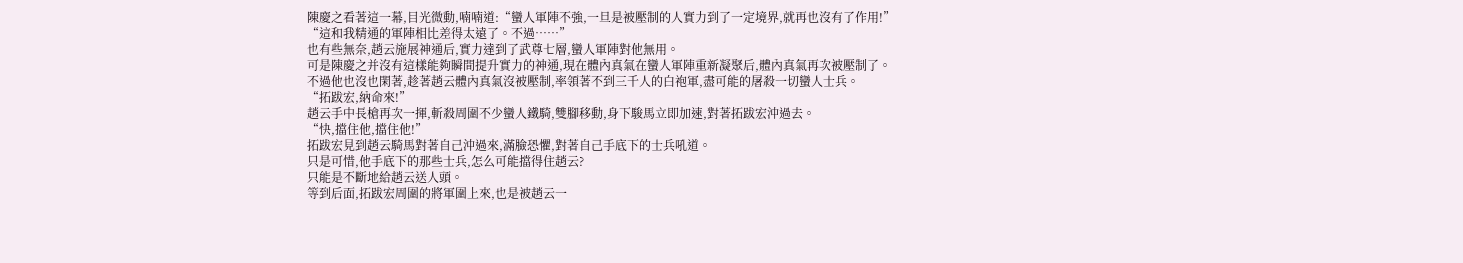陳慶之看著這一幕,目光微動,喃喃道:“蠻人軍陣不強,一旦是被壓制的人實力到了一定境界,就再也沒有了作用!”
“這和我精通的軍陣相比差得太遠了。不過……”
也有些無奈,趙云施展神通后,實力達到了武尊七層,蠻人軍陣對他無用。
可是陳慶之并沒有這樣能夠瞬間提升實力的神通,現在體內真氣在蠻人軍陣重新凝聚后,體內真氣再次被壓制了。
不過他也沒也閑著,趁著趙云體內真氣沒被壓制,率領著不到三千人的白袍軍,盡可能的屠殺一切蠻人士兵。
“拓跋宏,納命來!”
趙云手中長槍再次一揮,斬殺周圍不少蠻人鐵騎,雙腳移動,身下駿馬立即加速,對著拓跋宏沖過去。
“快,擋住他,擋住他!”
拓跋宏見到趙云騎馬對著自己沖過來,滿臉恐懼,對著自己手底下的士兵吼道。
只是可惜,他手底下的那些士兵,怎么可能擋得住趙云?
只能是不斷地給趙云送人頭。
等到后面,拓跋宏周圍的將軍圍上來,也是被趙云一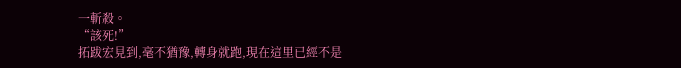一斬殺。
“該死!”
拓跋宏見到,毫不猶豫,轉身就跑,現在這里已經不是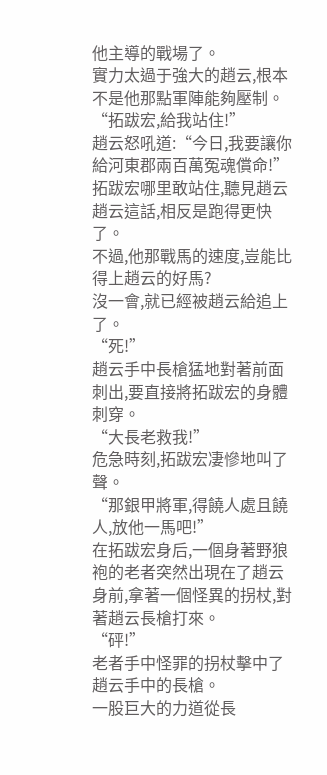他主導的戰場了。
實力太過于強大的趙云,根本不是他那點軍陣能夠壓制。
“拓跋宏,給我站住!”
趙云怒吼道:“今日,我要讓你給河東郡兩百萬冤魂償命!”
拓跋宏哪里敢站住,聽見趙云趙云這話,相反是跑得更快了。
不過,他那戰馬的速度,豈能比得上趙云的好馬?
沒一會,就已經被趙云給追上了。
“死!”
趙云手中長槍猛地對著前面刺出,要直接將拓跋宏的身體刺穿。
“大長老救我!”
危急時刻,拓跋宏凄慘地叫了聲。
“那銀甲將軍,得饒人處且饒人,放他一馬吧!”
在拓跋宏身后,一個身著野狼袍的老者突然出現在了趙云身前,拿著一個怪異的拐杖,對著趙云長槍打來。
“砰!”
老者手中怪罪的拐杖擊中了趙云手中的長槍。
一股巨大的力道從長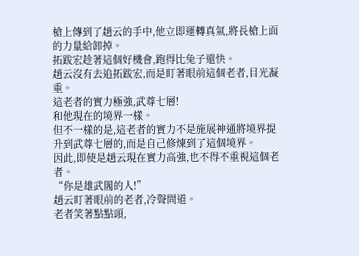槍上傳到了趙云的手中,他立即運轉真氣,將長槍上面的力量給卸掉。
拓跋宏趁著這個好機會,跑得比兔子還快。
趙云沒有去追拓跋宏,而是盯著眼前這個老者,目光凝重。
這老者的實力極強,武尊七層!
和他現在的境界一樣。
但不一樣的是,這老者的實力不是施展神通將境界提升到武尊七層的,而是自己修煉到了這個境界。
因此,即使是趙云現在實力高強,也不得不重視這個老者。
“你是雄武閣的人!”
趙云盯著眼前的老者,冷聲問道。
老者笑著點點頭,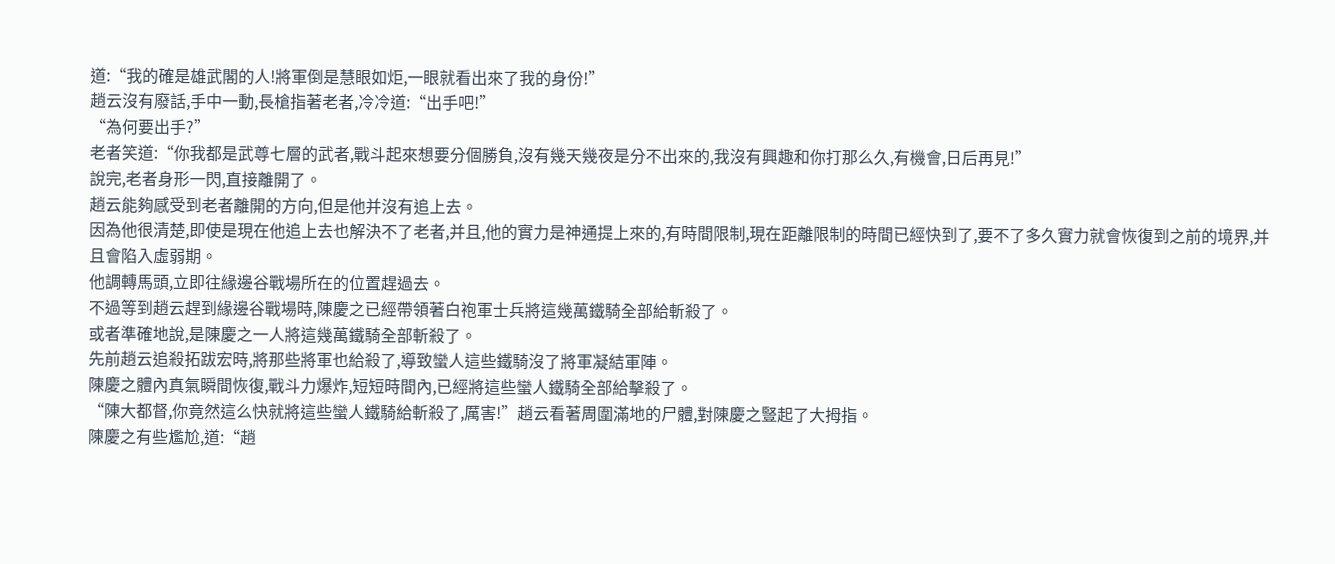道:“我的確是雄武閣的人!將軍倒是慧眼如炬,一眼就看出來了我的身份!”
趙云沒有廢話,手中一動,長槍指著老者,冷冷道:“出手吧!”
“為何要出手?”
老者笑道:“你我都是武尊七層的武者,戰斗起來想要分個勝負,沒有幾天幾夜是分不出來的,我沒有興趣和你打那么久,有機會,日后再見!”
說完,老者身形一閃,直接離開了。
趙云能夠感受到老者離開的方向,但是他并沒有追上去。
因為他很清楚,即使是現在他追上去也解決不了老者,并且,他的實力是神通提上來的,有時間限制,現在距離限制的時間已經快到了,要不了多久實力就會恢復到之前的境界,并且會陷入虛弱期。
他調轉馬頭,立即往緣邊谷戰場所在的位置趕過去。
不過等到趙云趕到緣邊谷戰場時,陳慶之已經帶領著白袍軍士兵將這幾萬鐵騎全部給斬殺了。
或者準確地說,是陳慶之一人將這幾萬鐵騎全部斬殺了。
先前趙云追殺拓跋宏時,將那些將軍也給殺了,導致蠻人這些鐵騎沒了將軍凝結軍陣。
陳慶之體內真氣瞬間恢復,戰斗力爆炸,短短時間內,已經將這些蠻人鐵騎全部給擊殺了。
“陳大都督,你竟然這么快就將這些蠻人鐵騎給斬殺了,厲害!”趙云看著周圍滿地的尸體,對陳慶之豎起了大拇指。
陳慶之有些尷尬,道:“趙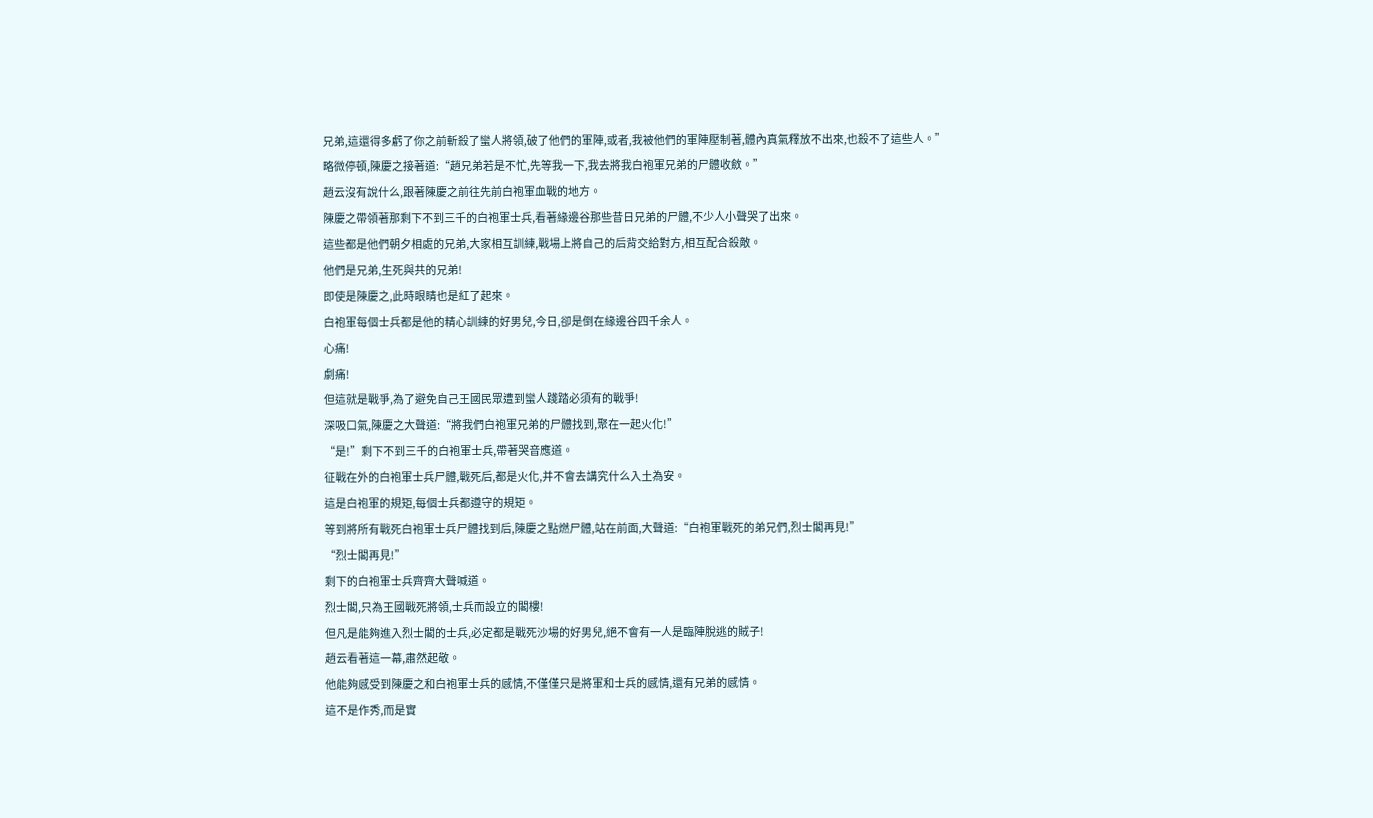兄弟,這還得多虧了你之前斬殺了蠻人將領,破了他們的軍陣,或者,我被他們的軍陣壓制著,體內真氣釋放不出來,也殺不了這些人。”
略微停頓,陳慶之接著道:“趙兄弟若是不忙,先等我一下,我去將我白袍軍兄弟的尸體收斂。”
趙云沒有說什么,跟著陳慶之前往先前白袍軍血戰的地方。
陳慶之帶領著那剩下不到三千的白袍軍士兵,看著緣邊谷那些昔日兄弟的尸體,不少人小聲哭了出來。
這些都是他們朝夕相處的兄弟,大家相互訓練,戰場上將自己的后背交給對方,相互配合殺敵。
他們是兄弟,生死與共的兄弟!
即使是陳慶之,此時眼睛也是紅了起來。
白袍軍每個士兵都是他的精心訓練的好男兒,今日,卻是倒在緣邊谷四千余人。
心痛!
劇痛!
但這就是戰爭,為了避免自己王國民眾遭到蠻人踐踏必須有的戰爭!
深吸口氣,陳慶之大聲道:“將我們白袍軍兄弟的尸體找到,聚在一起火化!”
“是!”剩下不到三千的白袍軍士兵,帶著哭音應道。
征戰在外的白袍軍士兵尸體,戰死后,都是火化,并不會去講究什么入土為安。
這是白袍軍的規矩,每個士兵都遵守的規矩。
等到將所有戰死白袍軍士兵尸體找到后,陳慶之點燃尸體,站在前面,大聲道:“白袍軍戰死的弟兄們,烈士閣再見!”
“烈士閣再見!”
剩下的白袍軍士兵齊齊大聲喊道。
烈士閣,只為王國戰死將領,士兵而設立的閣樓!
但凡是能夠進入烈士閣的士兵,必定都是戰死沙場的好男兒,絕不會有一人是臨陣脫逃的賊子!
趙云看著這一幕,肅然起敬。
他能夠感受到陳慶之和白袍軍士兵的感情,不僅僅只是將軍和士兵的感情,還有兄弟的感情。
這不是作秀,而是實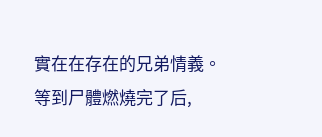實在在存在的兄弟情義。
等到尸體燃燒完了后,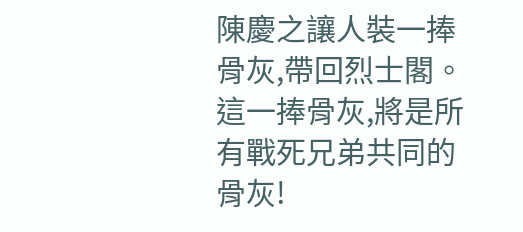陳慶之讓人裝一捧骨灰,帶回烈士閣。
這一捧骨灰,將是所有戰死兄弟共同的骨灰!